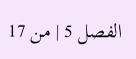الفصل 5 | من 17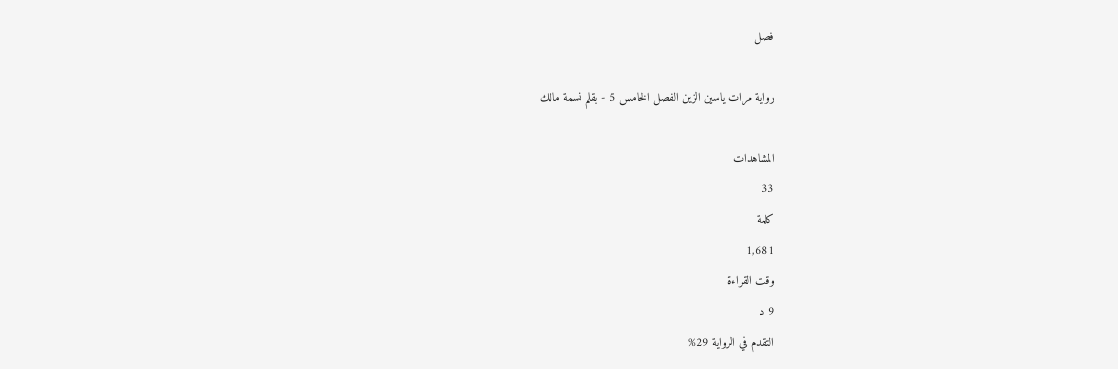فصل

رواية مرات ياسين الزين الفصل الخامس 5 - بقلم نسمة مالك

المشاهدات
33
كلمة
1,681
وقت القراءة
9 د
التقدم في الرواية 29%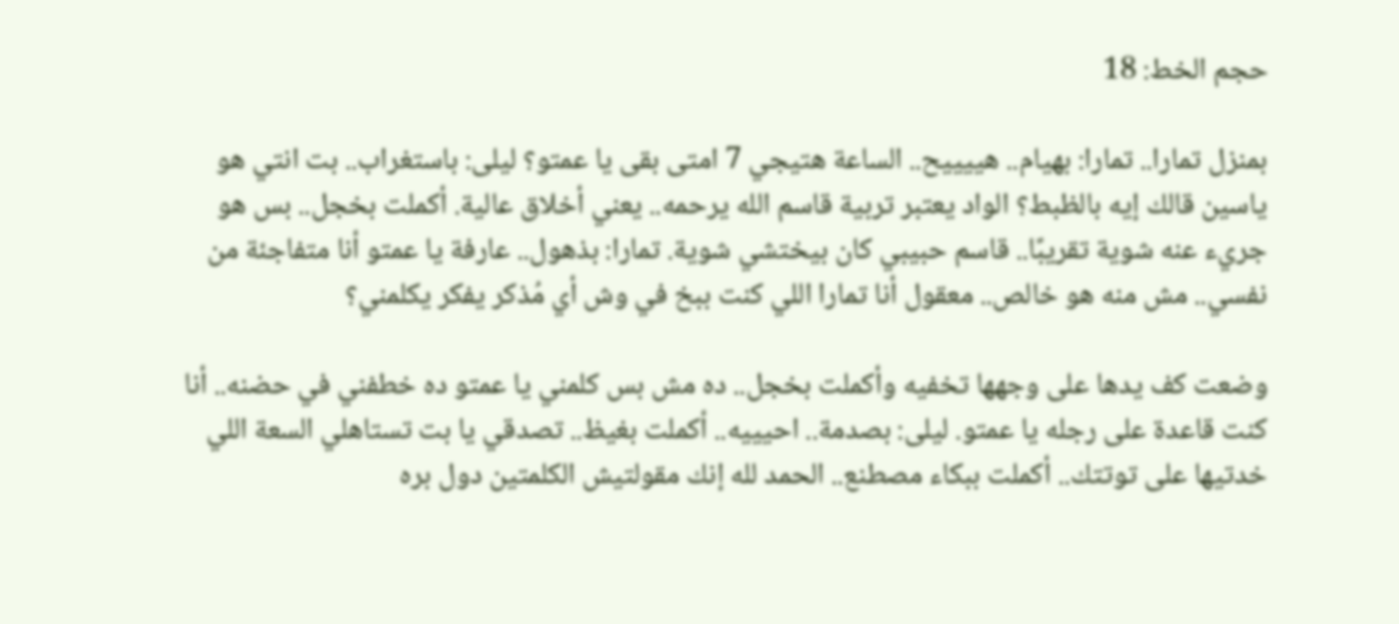حجم الخط: 18

بمنزل تمارا.. تمارا: بهيام.. هييييح.. الساعة هتيجي 7 امتى بقى يا عمتو؟ ليلى: باستغراب.. بت انتي هو ياسين قالك إيه بالظبط؟ الواد يعتبر تربية قاسم الله يرحمه.. يعني أخلاق عالية. أكملت بخجل.. بس هو جريء عنه شوية تقريبًا.. قاسم حبيبي كان بيختشي شوية. تمارا: بذهول.. عارفة يا عمتو أنا متفاجئة من نفسي.. مش منه هو خالص.. معقول أنا تمارا اللي كنت ببخ في وش أي مُذكر يفكر يكلمني؟

وضعت كف يدها على وجهها تخفيه وأكملت بخجل.. ده مش بس كلمني يا عمتو ده خطفني في حضنه.. أنا كنت قاعدة على رجله يا عمتو. ليلى: بصدمة.. احيييه.. أكملت بغيظ.. تصدقي يا بت تستاهلي السعة اللي خدتيها على توتتك.. أكملت ببكاء مصطنع.. الحمد لله إنك مقولتيش الكلمتين دول بره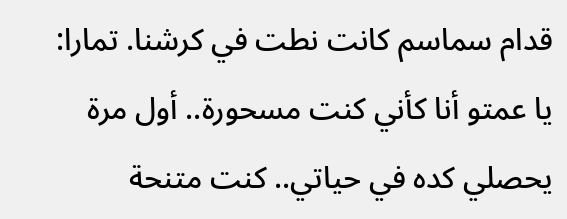قدام سماسم كانت نطت في كرشنا. تمارا: يا عمتو أنا كأني كنت مسحورة.. أول مرة يحصلي كده في حياتي.. كنت متنحة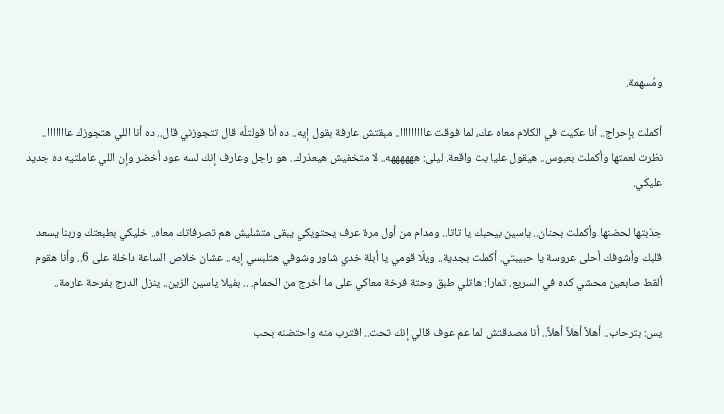ومُسهمة.

أكملت بإحراج.. أنا عكيت في الكلام معاه عك، لما فوقت عااااااااا.. مبقتش عارفة بقول إيه.. ده أنا قولتلُه قال تتجوزني قال.. ده أنا اللي هتجوزك عااااااا.. نظرت لعمتها وأكملت بعبوس.. هيقول عليا بت واقعة. ليلى: ههههههه.. لا متخفيش هيعذرك.. هو راجل وعارف إنك لسه عود أخضر وإن اللي عاملتيه ده جديد عليكي.

جذبتها لحضنها وأكملت بحنان.. ياسين بيحبك يا تاتا.. ومدام من أول مرة عرف يحتويكي يبقى متشليش هم تصرفاتك معاه.. خليكي بطبعتك وربنا يسعد قلبك وأشوفك أحلى عروسة يا حبيبتي. أكملت بجدية.. ويلّا قومي يا أبلة خدي شاور وشوفي هتلبسي إيه.. عشان خلاص الساعة داخلة على 6.. وأنا هقوم ألقط صابعين محشي كده في السريع. تمارا: هاتلي طبق وحتة فرخة معاكي على ما أخرج من الحمام. .. بفيلا ياسين الزين.. ينزل الدرج بفرحة عارمة..

يس: بترحاب.. أهلاً أهلاً أهلاً.. أنا مصدقتش لما عم عوف قالي إنك تحت.. اقترب منه واحتضنه بحب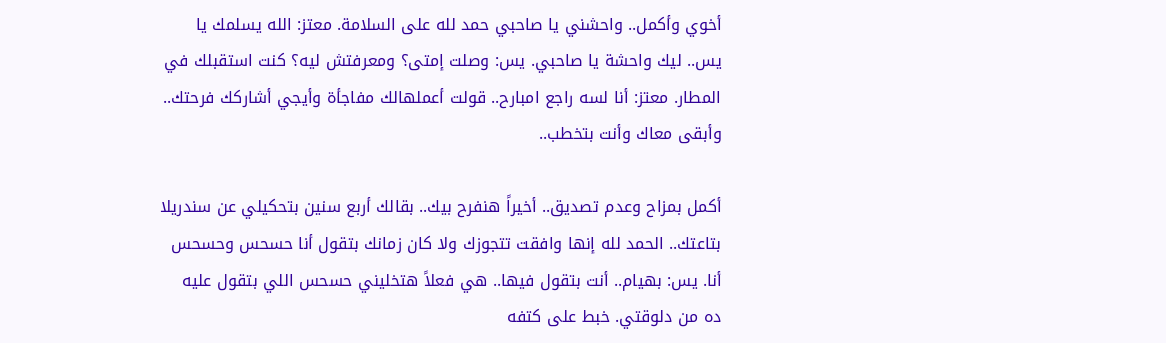أخوي وأكمل.. واحشني يا صاحبي حمد لله على السلامة. معتز: الله يسلمك يا يس.. ليك واحشة يا صاحبي. يس: وصلت إمتى؟ ومعرفتش ليه؟ كنت استقبلك في المطار. معتز: أنا لسه راجع امبارح.. قولت أعملهالك مفاجأة وأيجي أشاركك فرحتك.. وأبقى معاك وأنت بتخطب..

أكمل بمزاح وعدم تصديق.. أخيراً هنفرح بيك.. بقالك أربع سنين بتحكيلي عن سندريلا بتاعتك.. الحمد لله إنها وافقت تتجوزك ولا كان زمانك بتقول أنا حسحس وحسحس أنا. يس: بهيام.. أنت بتقول فيها.. هي فعلاً هتخليني حسحس اللي بتقول عليه ده من دلوقتي. خبط على كتفه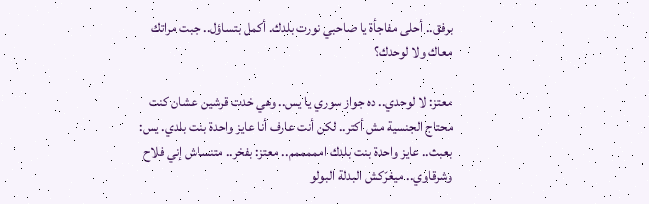برفق.. أحلى مفاجأة يا صاحبي نورت بلدك. أكمل بتساؤل.. جبت مراتك معاك ولا لوحدك؟

معتز: لا لوحدي.. ده جواز سوري يا يس.. وهي خدت قرشين عشان كنت محتاج الجنسية مش أكتر.. لكن أنت عارف أنا عايز واحدة بنت بلدي. يس: بعبث.. عايز واحدة بنت بلدك امممممم.. معتز: بفخر.. متنساش إني فلاح وشرقاوي.. ميغرّكش البدلة البولو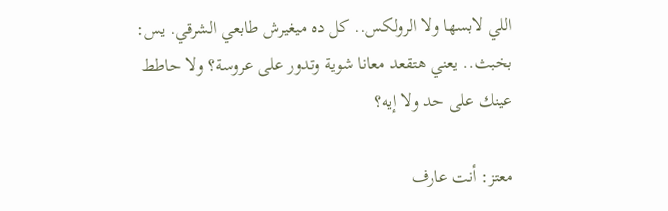اللي لابسها ولا الرولكس.. كل ده ميغيرش طابعي الشرقي. يس: بخبث.. يعني هتقعد معانا شوية وتدور على عروسة؟ ولا حاطط عينك على حد ولا إيه؟

معتز: أنت عارف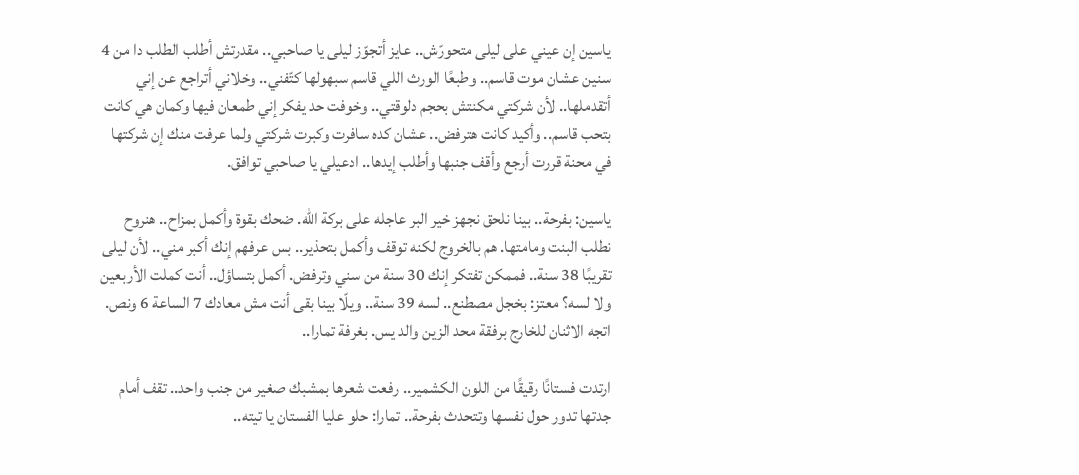ياسين إن عيني على ليلى متحورّش.. عايز أتجوّز ليلى يا صاحبي.. مقدرتش أطلب الطلب دا من 4 سنين عشان موت قاسم.. وطبعًا الورث اللي قاسم سبهولها كتّفني.. وخلاني أتراجع عن إني أتقدملها.. لأن شركتي مكنتش بحجم دلوقتي.. وخوفت حد يفكر إني طمعان فيها وكمان هي كانت بتحب قاسم.. وأكيد كانت هترفض.. عشان كده سافرت وكبرت شركتي ولما عرفت منك إن شركتها في محنة قررت أرجع وأقف جنبها وأطلب إيدها.. ادعيلي يا صاحبي توافق.

ياسين: بفرحة.. بينا نلحق نجهز خير البر عاجله على بركة الله. ضحك بقوة وأكمل بمزاح.. هنروح نطلب البنت ومامتها. هم بالخروج لكنه توقف وأكمل بتحذير.. بس عرفهم إنك أكبر مني.. لأن ليلى تقريبًا 38 سنة.. فممكن تفتكر إنك 30 سنة من سني وترفض. أكمل بتساؤل.. أنت كملت الأربعين ولا لسه؟ معتز: بخجل مصطنع.. لسه 39 سنة.. ويلّا بينا بقى أنت مش معادك 7 الساعة 6 ونص. اتجه الاثنان للخارج برفقة محد الزين والد يس. بغرفة تمارا..

ارتدت فستانًا رقيقًا من اللون الكشمير.. رفعت شعرها بمشبك صغير من جنب واحد.. تقف أمام جدتها تدور حول نفسها وتتحدث بفرحة.. تمارا: حلو عليا الفستان يا تيته..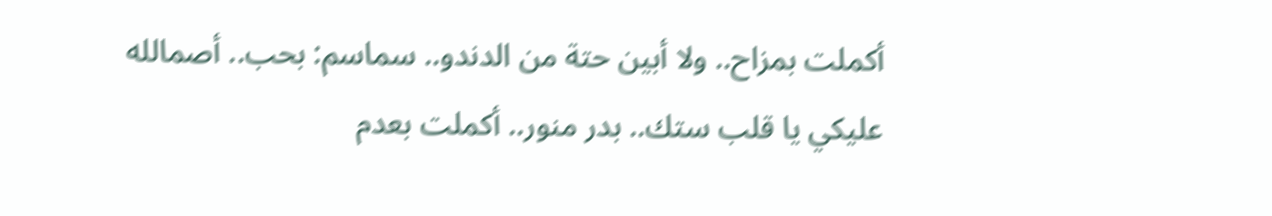أكملت بمزاح.. ولا أبين حتة من الدندو.. سماسم: بحب.. أصمالله عليكي يا قلب ستك.. بدر منور.. أكملت بعدم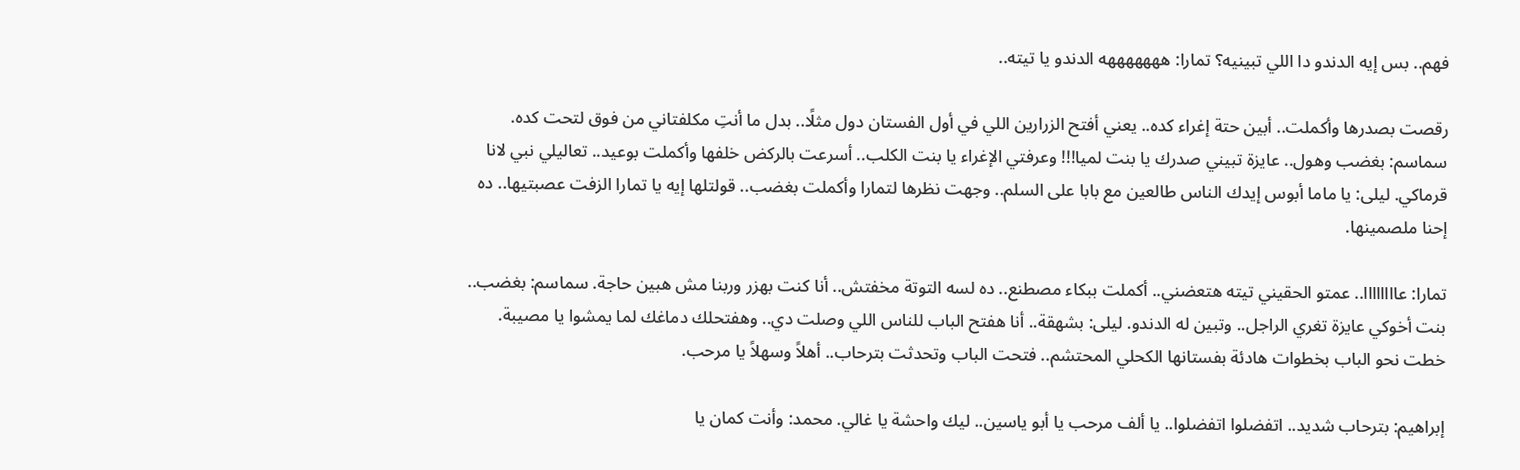فهم.. بس إيه الدندو دا اللي تبينيه؟ تمارا: هههههههه الدندو يا تيته..

رقصت بصدرها وأكملت.. أبين حتة إغراء كده.. يعني أفتح الزرارين اللي في أول الفستان دول مثلًا.. بدل ما أنتِ مكلفتاني من فوق لتحت كده. سماسم: بغضب وهول.. عايزة تبيني صدرك يا بنت لميا!!! وعرفتي الإغراء يا بنت الكلب.. أسرعت بالركض خلفها وأكملت بوعيد.. تعاليلي نبي لانا قرماكي. ليلى: يا ماما أبوس إيدك الناس طالعين مع بابا على السلم.. وجهت نظرها لتمارا وأكملت بغضب.. قولتلها إيه يا تمارا الزفت عصبتيها.. ده إحنا ملصمينها.

تمارا: عاااااااا.. عمتو الحقيني تيته هتعضني.. أكملت ببكاء مصطنع.. ده لسه التوتة مخفتش.. أنا كنت بهزر وربنا مش هبين حاجة. سماسم: بغضب.. بنت أخوكي عايزة تغري الراجل.. وتبين له الدندو. ليلى: بشهقة.. أنا هفتح الباب للناس اللي وصلت دي.. وهفتحلك دماغك لما يمشوا يا مصيبة. خطت نحو الباب بخطوات هادئة بفستانها الكحلي المحتشم.. فتحت الباب وتحدثت بترحاب.. أهلاً وسهلاً يا مرحب.

إبراهيم: بترحاب شديد.. اتفضلوا اتفضلوا.. يا ألف مرحب يا أبو ياسين.. ليك واحشة يا غالي. محمد: وأنت كمان يا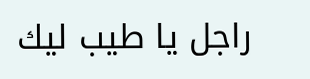راجل يا طيب ليك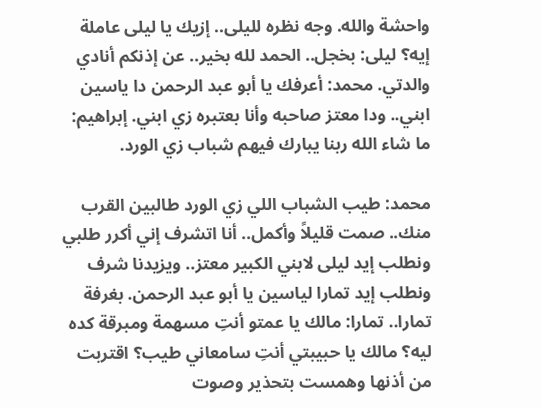واحشة والله. وجه نظره لليلى.. إزيك يا ليلى عاملة إيه؟ ليلى: بخجل.. الحمد لله بخير.. عن إذنكم أنادي والدتي. محمد: أعرفك يا أبو عبد الرحمن دا ياسين ابني.. ودا معتز صاحبه وأنا بعتبره زي ابني. إبراهيم: ما شاء الله ربنا يبارك فيهم شباب زي الورد.

محمد: طيب الشباب اللي زي الورد طالبين القرب منك.. صمت قليلاً وأكمل.. أنا اتشرف إني أكرر طلبي ونطلب إيد ليلى لابني الكبير معتز.. ويزيدنا شرف ونطلب إيد تمارا لياسين يا أبو عبد الرحمن. بغرفة تمارا.. تمارا: مالك يا عمتو أنتِ مسهمة ومبرقة كده ليه؟ مالك يا حبيبتي أنتِ سامعاني طيب؟ اقتربت من أذنها وهمست بتحذير وصوت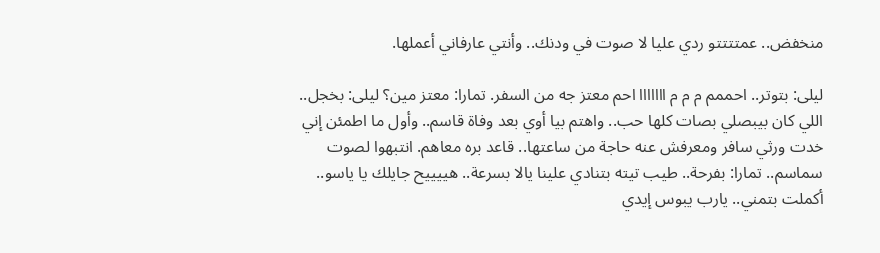منخفض.. عمتتتتو ردي عليا لا صوت في ودنك.. وأنتي عارفاني أعملها.

ليلى: بتوتر.. احممم م م م ااااااا احم معتز جه من السفر. تمارا: معتز مين؟ ليلى: بخجل.. اللي كان بيبصلي بصات كلها حب.. واهتم بيا أوي بعد وفاة قاسم.. وأول ما اطمئن إني خدت ورثي سافر ومعرفش عنه حاجة من ساعتها.. قاعد بره معاهم. انتبهوا لصوت سماسم.. تمارا: بفرحة.. طيب تيته بتنادي علينا يالا بسرعة.. هييييح جايلك يا ياسو.. أكملت بتمني.. يارب يبوس إيدي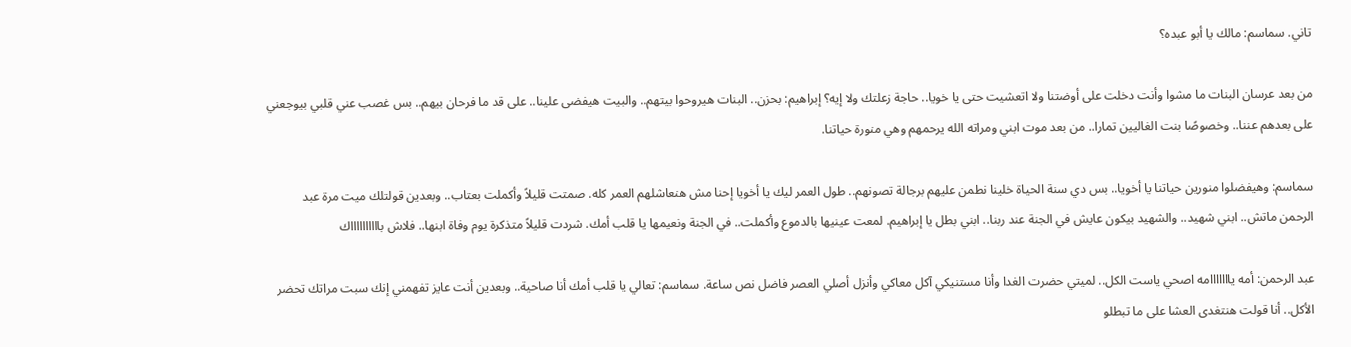تاني. سماسم: مالك يا أبو عبده؟

من بعد عرسان البنات ما مشوا وأنت دخلت على أوضتنا ولا اتعشيت حتى يا خويا.. حاجة زعلتك ولا إيه؟ إبراهيم: بحزن.. البنات هيروحوا بيتهم.. والبيت هيفضى علينا.. على قد ما فرحان بيهم.. بس غصب عني قلبي بيوجعني على بعدهم عننا.. وخصوصًا بنت الغاليين تمارا.. من بعد موت ابني ومراته الله يرحمهم وهي منورة حياتنا.

سماسم: وهيفضلوا منورين حياتنا يا أخويا.. بس دي سنة الحياة خلينا نطمن عليهم برجالة تصونهم.. طول العمر ليك يا أخويا إحنا مش هنعاشلهم العمر كله. صمتت قليلاً وأكملت بعتاب.. وبعدين قولتلك ميت مرة عبد الرحمن ماتش.. ابني شهيد.. والشهيد بيكون عايش في الجنة عند ربنا.. ابني بطل يا إبراهيم. لمعت عينيها بالدموع وأكملت.. في الجنة ونعيمها يا قلب أمك. شردت قليلاً متذكرة يوم وفاة ابنها.. فلاش بااااااااااك

عبد الرحمن: أمه يااااااامه اصحي ياست الكل.. لميتي حضرت الغدا وأنا مستنيكي آكل معاكي وأنزل أصلي العصر فاضل نص ساعة. سماسم: تعالي يا قلب أمك أنا صاحية.. وبعدين أنت عايز تفهمني إنك سبت مراتك تحضر الأكل.. أنا قولت هنتغدى العشا على ما تبطلو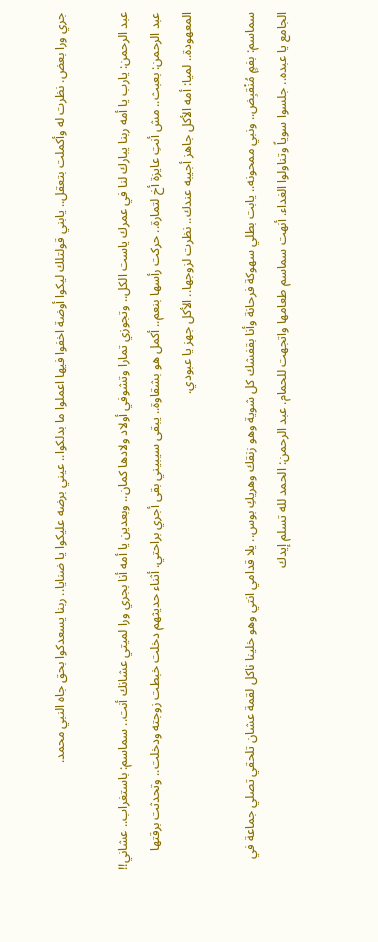جري ورا بعض. نظرت له وأكملت بتعقل.. يابني قولتلك ليكوا أوضة اخفوا فيها اعملوا ما بدلكوا.. عيني برضه عليكوا يا ضنايا.. ربنا يسعدكوا بحق جاه النبي محمد.

عبد الرحمن: يارب يا أمه ربنا يبارك لنا في عمرك ياست الكل.. وتجوزي تمارا وتشوفي أولاد ولادها كمان.. وبعدين يا أمه أنا بجري ورا لميتي عشانك أنت.. سماسم: باستغراب.. عشاني!! عبد الرحمن: بعبث.. مش أنتِ عايزة أخ لتمارة.. حركت رأسها بنعم.. أكمل هو بشقاوة.. يبقى سيبيني بقى أجري براحتي. أثناء حديثهم دخلت خبطت زوجته ودخلت.. وتحدثت برقتها المعهودة.. لميا: أمه الأكل جاهز أجيبه عندك.. نظرت لزوجها.. الأكل جهز يا عبودي.

سماسم: بفمٍ مُنْقبِض.. ونبي ممحونه.. يابت بطلي سهوكة فرحانة وأنا بقفشك كل شوية وهو زنقك وهريكِ بوس.. يلا قدامي انتي وهو خلينا ناكل لقمة عشان تلحقي تصلي جماعة في الجامع يا عبده.. جلسوا سوياً وتناولوا الغداء. أنهت سماسم طعامها واتجهت للحمام. عبد الرحمن: الحمد لله تسلم إيدك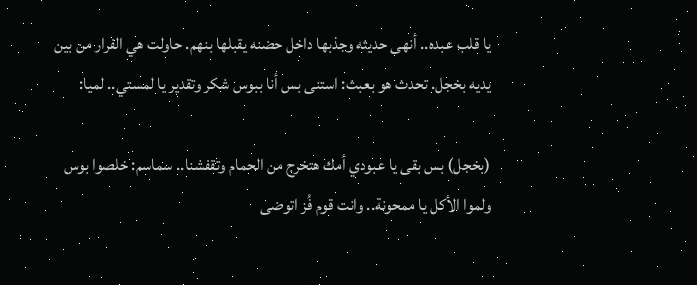يا قلب عبده.. أنهى حديثه وجذبها داخل حضنه يقبلها بنهم. حاولت هي الفرار من بين يديه بخجل. تحدث هو بعبث: استنى بس أنا ببوس شكر وتقدير يا لمستي.. لميا:

(بخجل) بس بقى يا عبودي أمك هتخرج من الحمام وتقفشنا.. سماسم: خلصوا بوس ولموا الأكل يا ممحونة.. وانت قوم فُز اتوضى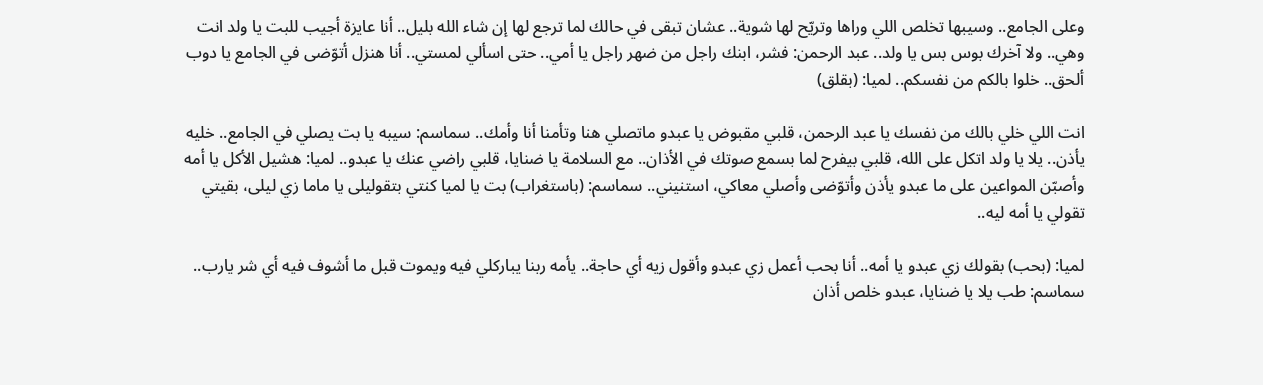وعلى الجامع.. وسيبها تخلص اللي وراها وتريّح لها شوية.. عشان تبقى في حالك لما ترجع لها إن شاء الله بليل.. أنا عايزة أجيب للبت يا ولد انت وهي.. ولا آخرك بوس بس يا ولد.. عبد الرحمن: فشر، ابنك راجل من ضهر راجل يا أمي.. حتى اسألي لمستي.. أنا هنزل أتوّضى في الجامع يا دوب ألحق.. خلوا بالكم من نفسكم.. لميا: (بقلق)

انت اللي خلي بالك من نفسك يا عبد الرحمن، قلبي مقبوض يا عبدو ماتصلي هنا وتأمنا أنا وأمك.. سماسم: سيبه يا بت يصلي في الجامع.. خليه يأذن.. يلا يا ولد اتكل على الله، قلبي بيفرح لما بسمع صوتك في الأذان.. مع السلامة يا ضنايا، قلبي راضي عنك يا عبدو.. لميا: هشيل الأكل يا أمه وأصبّن المواعين على ما عبدو يأذن وأتوّضى وأصلي معاكي، استنيني.. سماسم: (باستغراب) بت يا لميا كنتي بتقوليلى يا ماما زي ليلى، بقيتي تقولي يا أمه ليه..

لميا: (بحب) بقولك زي عبدو يا أمه.. أنا بحب أعمل زي عبدو وأقول زيه أي حاجة.. يأمه ربنا يباركلي فيه ويموت قبل ما أشوف فيه أي شر يارب.. سماسم: طب يلا يا ضنايا، عبدو خلص أذان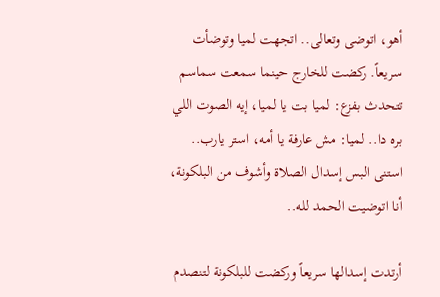أهو، اتوضى وتعالى.. اتجهت لميا وتوضأت سريعاً. ركضت للخارج حينما سمعت سماسم تتحدث بفزع: لميا بت يا لميا، إيه الصوت اللي بره دا.. لميا: مش عارفة يا أمه، استر يارب.. استنى البس إسدال الصلاة وأشوف من البلكونة، أنا اتوضيت الحمد لله..

أرتدت إسدالها سريعاً وركضت للبلكونة لتنصدم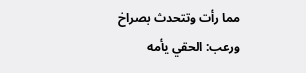مما رأت وتتحدث بصراخ ورعب: الحقي يأمه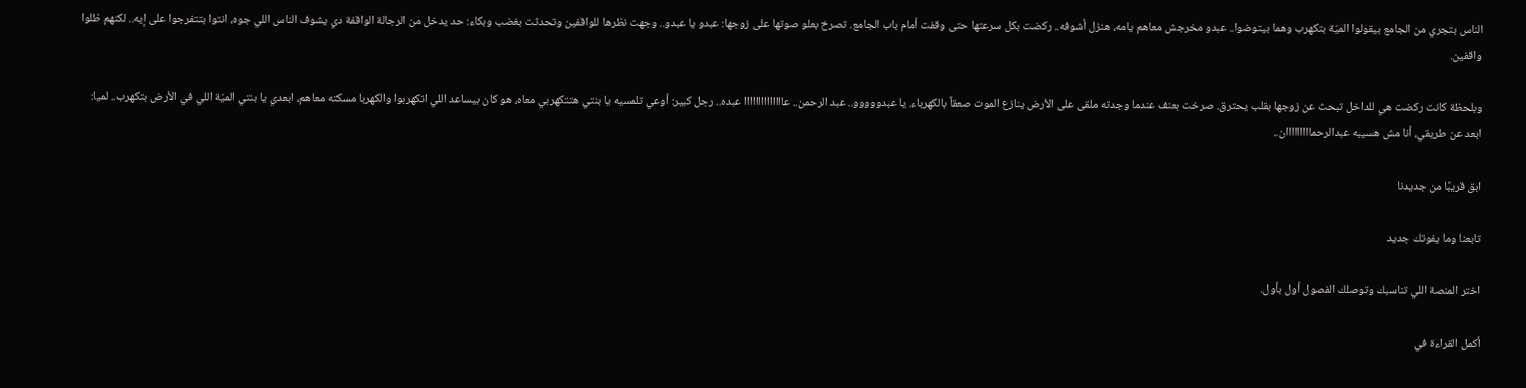الناس بتجري من الجامع بيقولوا الميّة بتكهرب وهما بيتوضوا.. عبدو مخرجش معاهم يامه، هنزل أشوفه.. ركضت بكل سرعتها حتى وقفت أمام باب الجامع. تصرخ بعلو صوتها على زوجها: عبدو يا عبدو.. وجهت نظرها للواقفين وتحدثت بغضب وبكاء: حد يدخل من الرجالة الواقفة دي يشوف الناس اللي جوه، انتوا بتتفرجوا على إيه.. لكنهم ظلوا واقفين.

وبلحظة كانت ركضت هي للداخل تبحث عن زوجها بقلب يحترق. صرخت بعنف عندما وجدته ملقى على الأرض ينازع الموت صعقاً بالكهرباء. يا عبدووووو.. عبد الرحمن.. عاااااااااااااا عبده.. رجل كبير: أوعي تلمسيه يا بنتي هتتكهربي معاه، هو كان بيساعد اللي اتكهربوا والكهربا مسكته معاهم، ابعدي يا بنتي الميّة اللي في الأرض بتكهرب.. لميا: ابعد عن طريقي، أنا مش هسيبه عبدالرحمااااااااان..

ابق قريبًا من جديدنا

تابعنا وما يفوتك جديد

اختر المنصة اللي تناسبك وتوصلك الفصول أول بأول.

أكمل القراءة في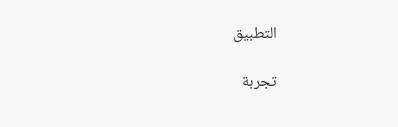التطبيق

تجربة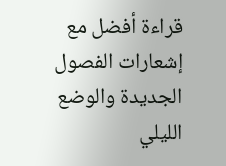قراءة أفضل مع إشعارات الفصول الجديدة والوضع الليلي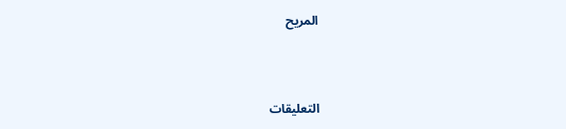المريح



التعليقات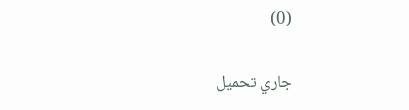(0)

جاري تحميل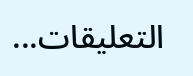التعليقات...